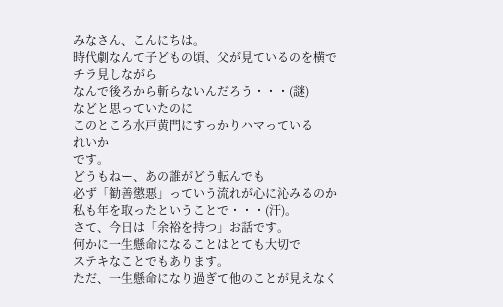みなさん、こんにちは。
時代劇なんて子どもの頃、父が見ているのを横でチラ見しながら
なんで後ろから斬らないんだろう・・・(謎)
などと思っていたのに
このところ水戸黄門にすっかりハマっている
れいか
です。
どうもねー、あの誰がどう転んでも
必ず「勧善懲悪」っていう流れが心に沁みるのか
私も年を取ったということで・・・(汗)。
さて、今日は「余裕を持つ」お話です。
何かに一生懸命になることはとても大切で
ステキなことでもあります。
ただ、一生懸命になり過ぎて他のことが見えなく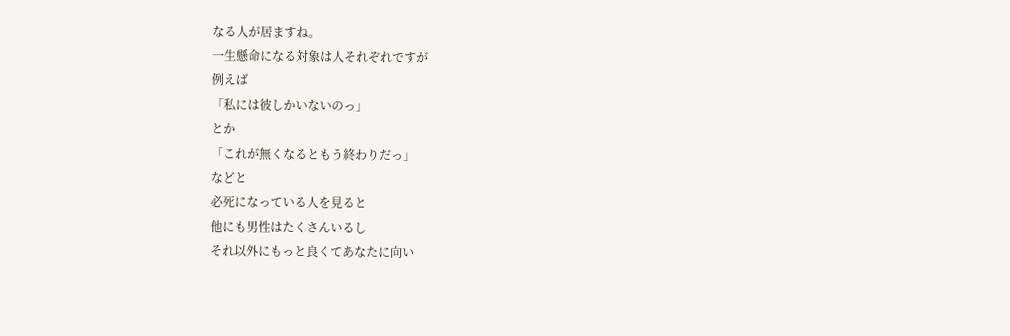なる人が居ますね。
一生懸命になる対象は人それぞれですが
例えば
「私には彼しかいないのっ」
とか
「これが無くなるともう終わりだっ」
などと
必死になっている人を見ると
他にも男性はたくさんいるし
それ以外にもっと良くてあなたに向い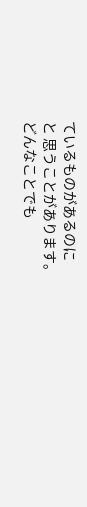ているものがあるのに
と 思うことがあります。
どんなことでも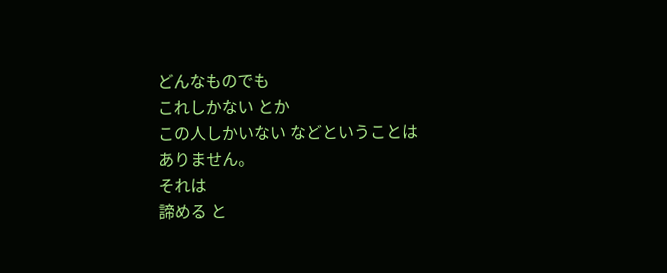どんなものでも
これしかない とか
この人しかいない などということは
ありません。
それは
諦める と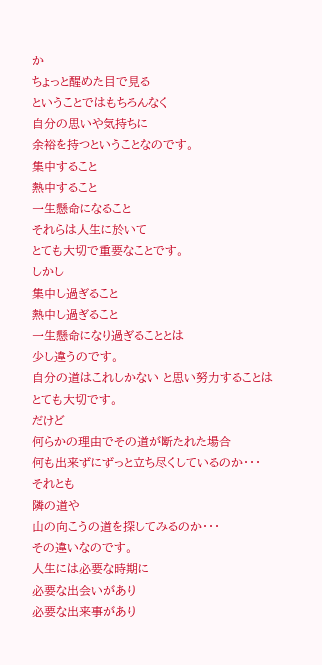か
ちょっと醒めた目で見る
ということではもちろんなく
自分の思いや気持ちに
余裕を持つということなのです。
集中すること
熱中すること
一生懸命になること
それらは人生に於いて
とても大切で重要なことです。
しかし
集中し過ぎること
熱中し過ぎること
一生懸命になり過ぎることとは
少し違うのです。
自分の道はこれしかない と思い努力することは
とても大切です。
だけど
何らかの理由でその道が断たれた場合
何も出来ずにずっと立ち尽くしているのか・・・
それとも
隣の道や
山の向こうの道を探してみるのか・・・
その違いなのです。
人生には必要な時期に
必要な出会いがあり
必要な出来事があり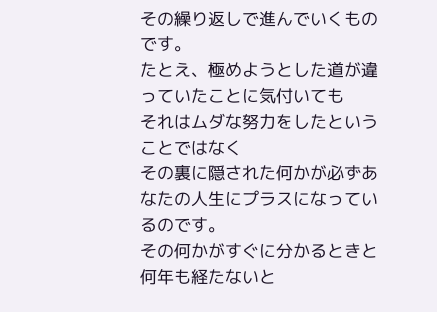その繰り返しで進んでいくものです。
たとえ、極めようとした道が違っていたことに気付いても
それはムダな努力をしたということではなく
その裏に隠された何かが必ずあなたの人生にプラスになっているのです。
その何かがすぐに分かるときと
何年も経たないと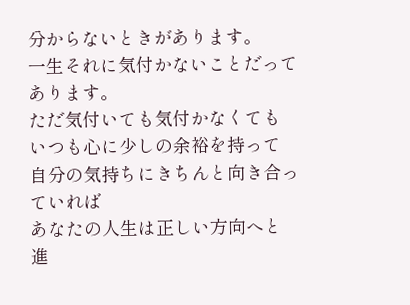分からないときがあります。
一生それに気付かないことだってあります。
ただ気付いても気付かなくても
いつも心に少しの余裕を持って
自分の気持ちにきちんと向き合っていれば
あなたの人生は正しい方向へと
進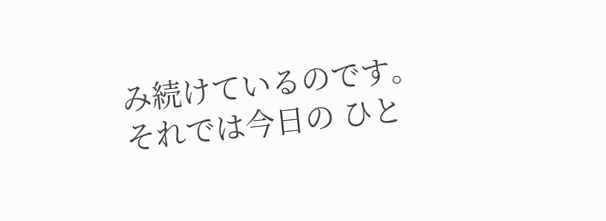み続けているのです。
それでは今日の ひと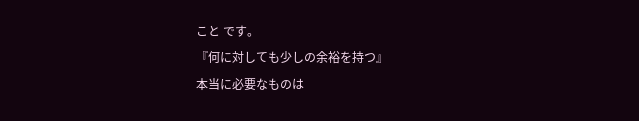こと です。
『何に対しても少しの余裕を持つ』
本当に必要なものは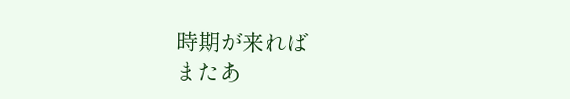時期が来れば
またあ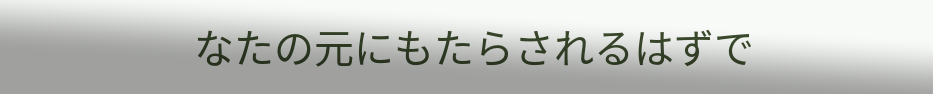なたの元にもたらされるはずで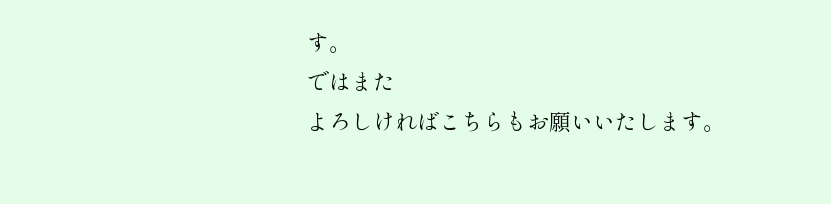す。
ではまた
よろしければこちらもお願いいたします。